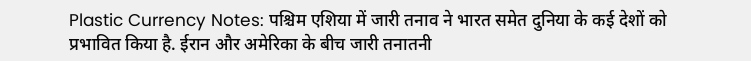Plastic Currency Notes: पश्चिम एशिया में जारी तनाव ने भारत समेत दुनिया के कई देशों को प्रभावित किया है. ईरान और अमेरिका के बीच जारी तनातनी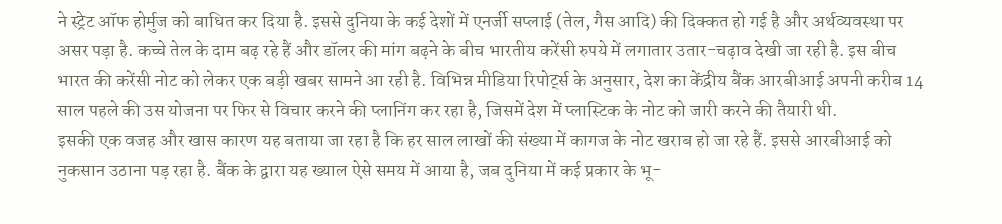ने स्ट्रेट ऑफ होर्मुज को बाधित कर दिया है. इससे दुनिया के कई देशों में एनर्जी सप्लाई (तेल, गैस आदि) की दिक्कत हो गई है और अर्थव्यवस्था पर असर पड़ा है. कच्चे तेल के दाम बढ़ रहे हैं और डॉलर की मांग बढ़ने के बीच भारतीय करेंसी रुपये में लगातार उतार-चढ़ाव देखी जा रही है. इस बीच भारत की करेंसी नोट को लेकर एक बड़ी खबर सामने आ रही है. विभिन्न मीडिया रिपोर्ट्स के अनुसार, देश का केंद्रीय बैंक आरबीआई अपनी करीब 14 साल पहले की उस योजना पर फिर से विचार करने की प्लानिंग कर रहा है, जिसमें देश में प्लास्टिक के नोट को जारी करने की तैयारी थी.
इसकी एक वजह और खास कारण यह बताया जा रहा है कि हर साल लाखों की संख्या में कागज के नोट खराब हो जा रहे हैं. इससे आरबीआई को नुकसान उठाना पड़ रहा है. बैंक के द्वारा यह ख्याल ऐसे समय में आया है, जब दुनिया में कई प्रकार के भू-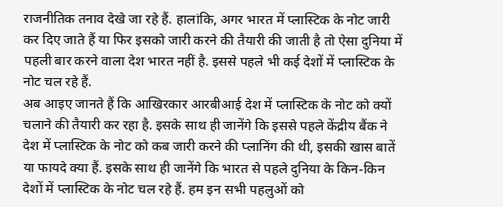राजनीतिक तनाव देखे जा रहे हैं. हालांकि, अगर भारत में प्लास्टिक के नोट जारी कर दिए जाते हैं या फिर इसको जारी करने की तैयारी की जाती है तो ऐसा दुनिया में पहली बार करने वाला देश भारत नहीं है. इससे पहले भी कई देशों में प्लास्टिक के नोट चल रहे हैं.
अब आइए जानते हैं कि आखिरकार आरबीआई देश में प्लास्टिक के नोट को क्यों चलाने की तैयारी कर रहा है. इसके साथ ही जानेंगे कि इससे पहले केंद्रीय बैंक ने देश में प्लास्टिक के नोट को कब जारी करने की प्लानिंग की थी, इसकी खास बातें या फायदे क्या हैं. इसके साथ ही जानेंगे कि भारत से पहले दुनिया के किन-किन देशों में प्लास्टिक के नोट चल रहे हैं. हम इन सभी पहलुओं को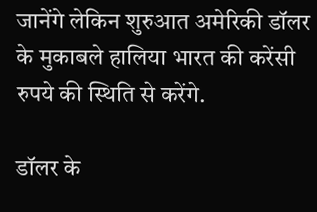जानेंगे लेकिन शुरुआत अमेरिकी डॉलर के मुकाबले हालिया भारत की करेंसी रुपये की स्थिति से करेंगे.

डॉलर के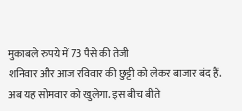मुकाबले रुपये में 73 पैसे की तेजी
शनिवार और आज रविवार की छुट्टी को लेकर बाजार बंद हैं. अब यह सोमवार को खुलेगा. इस बीच बीते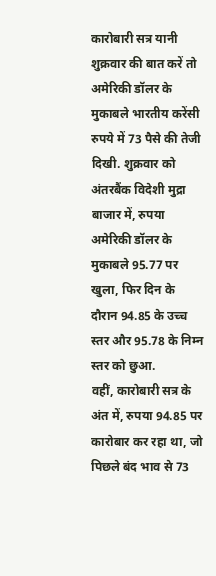कारोबारी सत्र यानी शुक्रवार की बात करें तो अमेरिकी डॉलर के मुकाबले भारतीय करेंसी रुपये में 73 पैसे की तेजी दिखी. शुक्रवार को अंतरबैंक विदेशी मुद्रा बाजार में, रुपया अमेरिकी डॉलर के मुकाबले 95.77 पर खुला, फिर दिन के दौरान 94.85 के उच्च स्तर और 95.78 के निम्न स्तर को छुआ.
वहीं, कारोबारी सत्र के अंत में, रुपया 94.85 पर कारोबार कर रहा था, जो पिछले बंद भाव से 73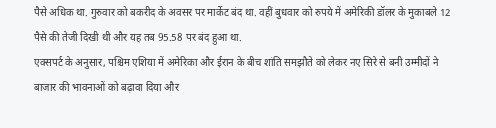पैसे अधिक था. गुरुवार को बकरीद के अवसर पर मार्केट बंद था. वहीं बुधवार को रुपये में अमेरिकी डॉलर के मुकाबले 12 पैसे की तेजी दिखी थी और यह तब 95.58 पर बंद हुआ था.
एक्सपर्ट के अनुसार, पश्चिम एशिया में अमेरिका और ईरान के बीच शांति समझौते को लेकर नए सिरे से बनी उम्मीदों ने बाजार की भावनाओं को बढ़ावा दिया और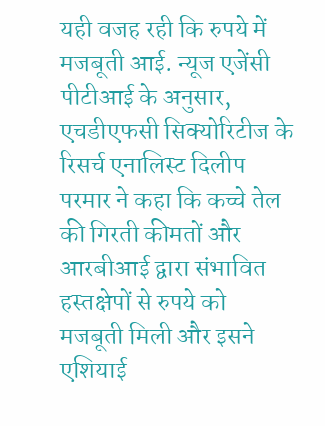यही वजह रही कि रुपये में मजबूती आई. न्यूज एजेंसी पीटीआई के अनुसार, एचडीएफसी सिक्योरिटीज के रिसर्च एनालिस्ट दिलीप परमार ने कहा कि कच्चे तेल की गिरती कीमतों और आरबीआई द्वारा संभावित हस्तक्षेपों से रुपये को मजबूती मिली और इसने एशियाई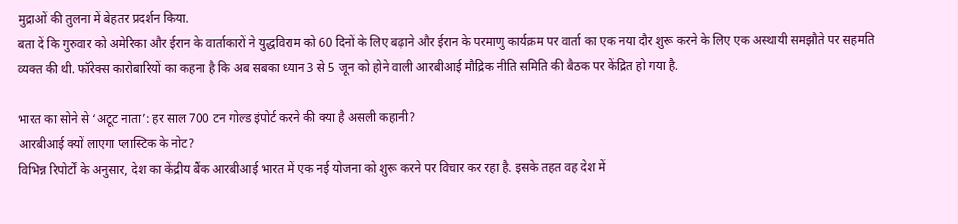मुद्राओं की तुलना में बेहतर प्रदर्शन किया.
बता दें कि गुरुवार को अमेरिका और ईरान के वार्ताकारों ने युद्धविराम को 60 दिनों के लिए बढ़ाने और ईरान के परमाणु कार्यक्रम पर वार्ता का एक नया दौर शुरू करने के लिए एक अस्थायी समझौते पर सहमति व्यक्त की थी. फॉरेक्स कारोबारियों का कहना है कि अब सबका ध्यान 3 से 5 जून को होने वाली आरबीआई मौद्रिक नीति समिति की बैठक पर केंद्रित हो गया है.

भारत का सोने से ‘अटूट नाता’: हर साल 700 टन गोल्ड इंपोर्ट करने की क्या है असली कहानी?
आरबीआई क्यों लाएगा प्लास्टिक के नोट?
विभिन्न रिपोर्टों के अनुसार, देश का केंद्रीय बैंक आरबीआई भारत में एक नई योजना को शुरू करने पर विचार कर रहा है. इसके तहत वह देश में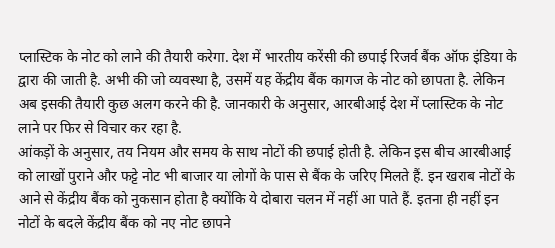प्लास्टिक के नोट को लाने की तैयारी करेगा. देश में भारतीय करेंसी की छपाई रिजर्व बैंक ऑफ इंडिया के द्वारा की जाती है. अभी की जो व्यवस्था है, उसमें यह केंद्रीय बैंक कागज के नोट को छापता है. लेकिन अब इसकी तैयारी कुछ अलग करने की है. जानकारी के अनुसार, आरबीआई देश में प्लास्टिक के नोट लाने पर फिर से विचार कर रहा है.
आंकड़ों के अनुसार, तय नियम और समय के साथ नोटों की छपाई होती है. लेकिन इस बीच आरबीआई को लाखों पुराने और फट्टे नोट भी बाजार या लोगों के पास से बैंक के जरिए मिलते हैं. इन खराब नोटों के आने से केंद्रीय बैंक को नुकसान होता है क्योंकि ये दोबारा चलन में नहीं आ पाते हैं. इतना ही नहीं इन नोटों के बदले केंद्रीय बैंक को नए नोट छापने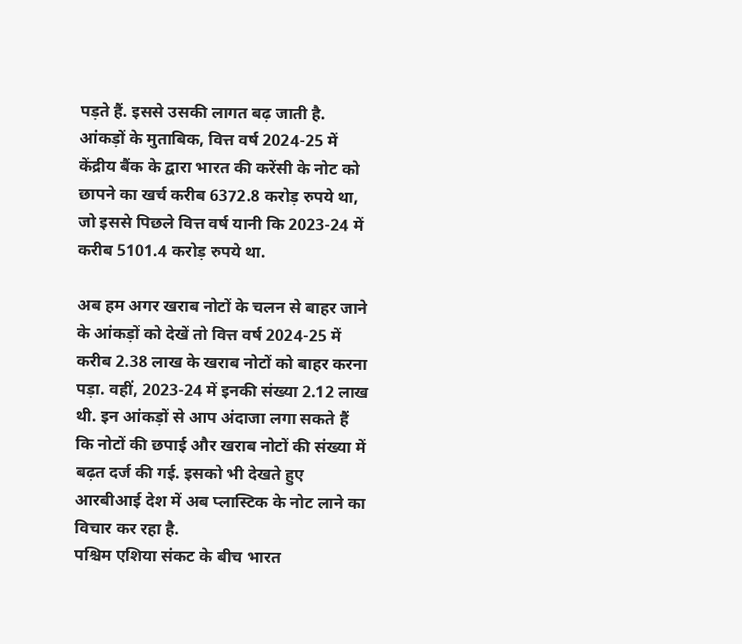पड़ते हैं. इससे उसकी लागत बढ़ जाती है. आंकड़ों के मुताबिक, वित्त वर्ष 2024-25 में केंद्रीय बैंक के द्वारा भारत की करेंसी के नोट को छापने का खर्च करीब 6372.8 करोड़ रुपये था, जो इससे पिछले वित्त वर्ष यानी कि 2023-24 में करीब 5101.4 करोड़ रुपये था.

अब हम अगर खराब नोटों के चलन से बाहर जाने के आंकड़ों को देखें तो वित्त वर्ष 2024-25 में करीब 2.38 लाख के खराब नोटों को बाहर करना पड़ा. वहीं, 2023-24 में इनकी संख्या 2.12 लाख थी. इन आंकड़ों से आप अंदाजा लगा सकते हैं कि नोटों की छपाई और खराब नोटों की संख्या में बढ़त दर्ज की गई. इसको भी देखते हुए आरबीआई देश में अब प्लास्टिक के नोट लाने का विचार कर रहा है.
पश्चिम एशिया संकट के बीच भारत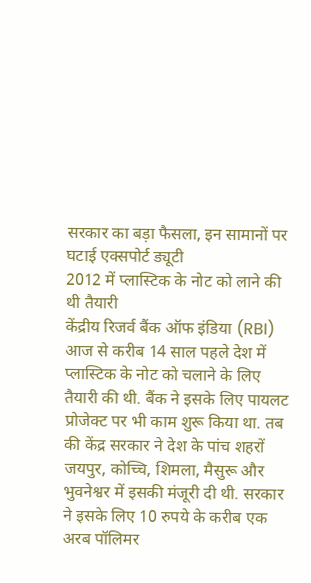सरकार का बड़ा फैसला, इन सामानों पर घटाई एक्सपोर्ट ड्यूटी
2012 में प्लास्टिक के नोट को लाने की थी तैयारी
केंद्रीय रिजर्व बैंक ऑफ इंडिया (RBI) आज से करीब 14 साल पहले देश में प्लास्टिक के नोट को चलाने के लिए तैयारी की थी. बैंक ने इसके लिए पायलट प्रोजेक्ट पर भी काम शुरू किया था. तब की केंद्र सरकार ने देश के पांच शहरों जयपुर, कोच्चि, शिमला, मैसुरू और भुवनेश्वर में इसकी मंजूरी दी थी. सरकार ने इसके लिए 10 रुपये के करीब एक अरब पॉलिमर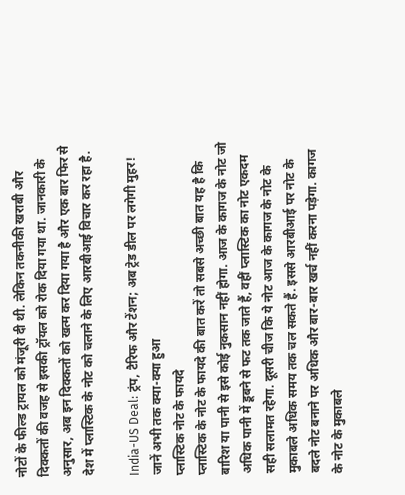नोटों के फील्ड ट्रायल को मंजूरी दी थी. लेकिन तकनीकी खराबी और दिक्कतों की वजह से इसकी ट्रॉयल को रोक दिया गया था. जानकारी के अनुसार, अब इन दिक्कतों को खत्म कर दिया गया है और एक बार फिर से देश में प्लास्टिक के नोट को चलाने के लिए आरबीआई विचार कर रहा है.

India-US Deal: ट्रंप, टैरिफ और टेंशन; अब ट्रेड डील पर लगेगी मुहर! जानें अभी तक क्या-क्या हुआ
प्लास्टिक नोट के फायदे
प्लास्टिक के नोट के फायदे की बात करें तो सबसे अच्छी बात यह है कि बारिश या पानी से इसे कोई नुकसान नहीं होगा. आज के कागज के नोट जो अधिक पानी में डूबने से फट तक जाते हैं, वहीं प्लास्टिक का नोट एकदम सही सलामत रहेगा. दूसरी चीज कि ये नोट आज के कागज के नोट के मुकाबले अधिक समय तक चल सकते हैं. इससे आरबीआई पर नोट के बदले नोट बनाने पर अधिक और बार-बार खर्च नहीं करना पड़ेगा. कागज के नोट के मुकाबले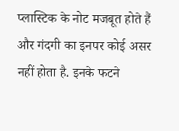प्लास्टिक के नोट मजबूत होते हैं और गंदगी का इनपर कोई असर नहीं होता है. इनके फटने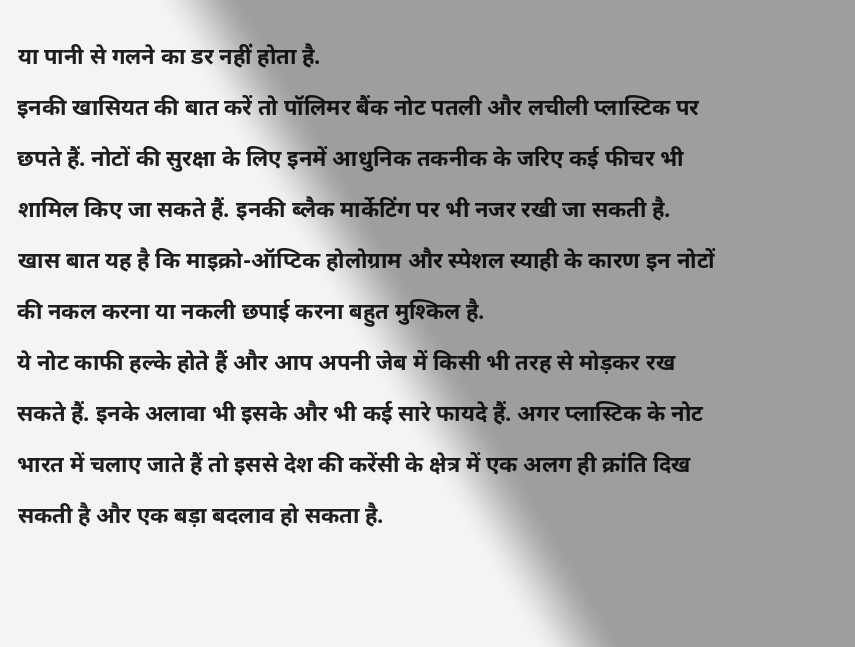या पानी से गलने का डर नहीं होता है.
इनकी खासियत की बात करें तो पॉलिमर बैंक नोट पतली और लचीली प्लास्टिक पर छपते हैं. नोटों की सुरक्षा के लिए इनमें आधुनिक तकनीक के जरिए कई फीचर भी शामिल किए जा सकते हैं. इनकी ब्लैक मार्केटिंग पर भी नजर रखी जा सकती है. खास बात यह है कि माइक्रो-ऑप्टिक होलोग्राम और स्पेशल स्याही के कारण इन नोटों की नकल करना या नकली छपाई करना बहुत मुश्किल है.
ये नोट काफी हल्के होते हैं और आप अपनी जेब में किसी भी तरह से मोड़कर रख सकते हैं. इनके अलावा भी इसके और भी कई सारे फायदे हैं. अगर प्लास्टिक के नोट भारत में चलाए जाते हैं तो इससे देश की करेंसी के क्षेत्र में एक अलग ही क्रांति दिख सकती है और एक बड़ा बदलाव हो सकता है.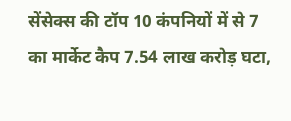सेंसेक्स की टॉप 10 कंपनियों में से 7 का मार्केट कैप 7.54 लाख करोड़ घटा,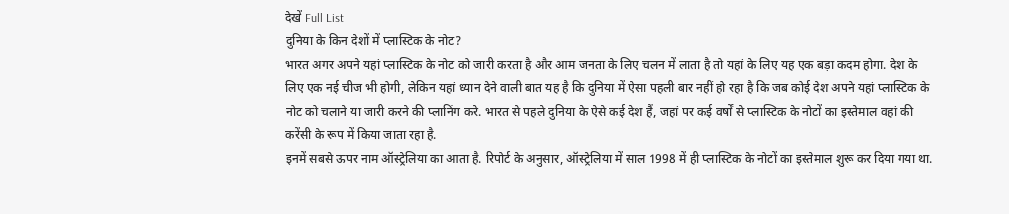देखें Full List
दुनिया के किन देशों में प्लास्टिक के नोट?
भारत अगर अपने यहां प्लास्टिक के नोट को जारी करता है और आम जनता के लिए चलन में लाता है तो यहां के लिए यह एक बड़ा कदम होगा. देश के लिए एक नई चीज भी होगी, लेकिन यहां ध्यान देने वाली बात यह है कि दुनिया में ऐसा पहली बार नहीं हो रहा है कि जब कोई देश अपने यहां प्लास्टिक के नोट को चलाने या जारी करने की प्लानिंग करे. भारत से पहले दुनिया के ऐसे कई देश हैं, जहां पर कई वर्षों से प्लास्टिक के नोटों का इस्तेमाल वहां की करेंसी के रूप में किया जाता रहा है.
इनमें सबसे ऊपर नाम ऑस्ट्रेलिया का आता है. रिपोर्ट के अनुसार, ऑस्ट्रेलिया में साल 1998 में ही प्लास्टिक के नोटों का इस्तेमाल शुरू कर दिया गया था.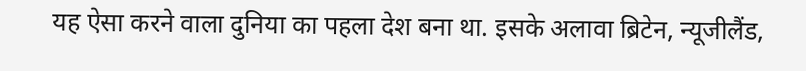यह ऐसा करने वाला दुनिया का पहला देश बना था. इसके अलावा ब्रिटेन, न्यूजीलैंड,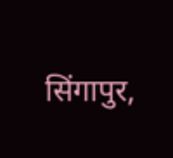सिंगापुर,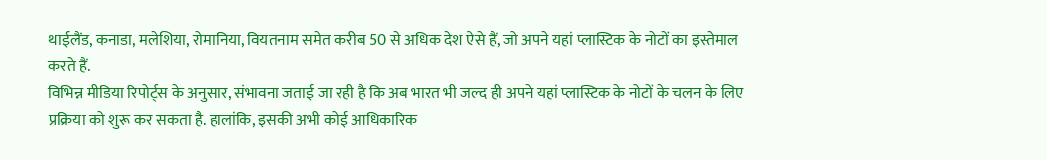थाईलैंड, कनाडा, मलेशिया, रोमानिया, वियतनाम समेत करीब 50 से अधिक देश ऐसे हैं, जो अपने यहां प्लास्टिक के नोटों का इस्तेमाल करते हैं.
विभिन्न मीडिया रिपोर्ट्स के अनुसार, संभावना जताई जा रही है कि अब भारत भी जल्द ही अपने यहां प्लास्टिक के नोटों के चलन के लिए प्रक्रिया को शुरू कर सकता है. हालांकि, इसकी अभी कोई आधिकारिक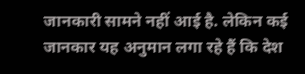जानकारी सामने नहीं आई है. लेकिन कई जानकार यह अनुमान लगा रहे हैं कि देश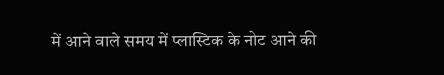में आने वाले समय में प्लास्टिक के नोट आने की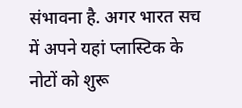संभावना है. अगर भारत सच में अपने यहां प्लास्टिक के नोटों को शुरू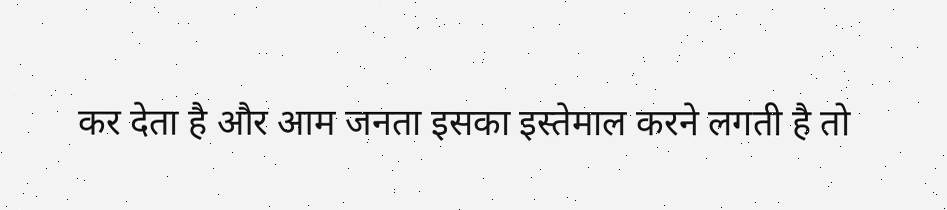कर देता है और आम जनता इसका इस्तेमाल करने लगती है तो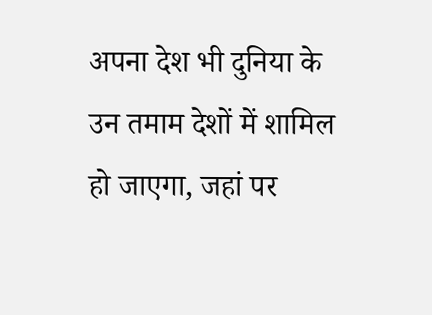अपना देश भी दुनिया के उन तमाम देशों में शामिल हो जाएगा, जहां पर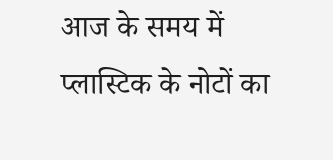आज के समय में प्लास्टिक के नोटों का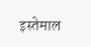इस्तेमाल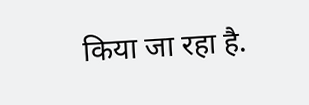किया जा रहा है.